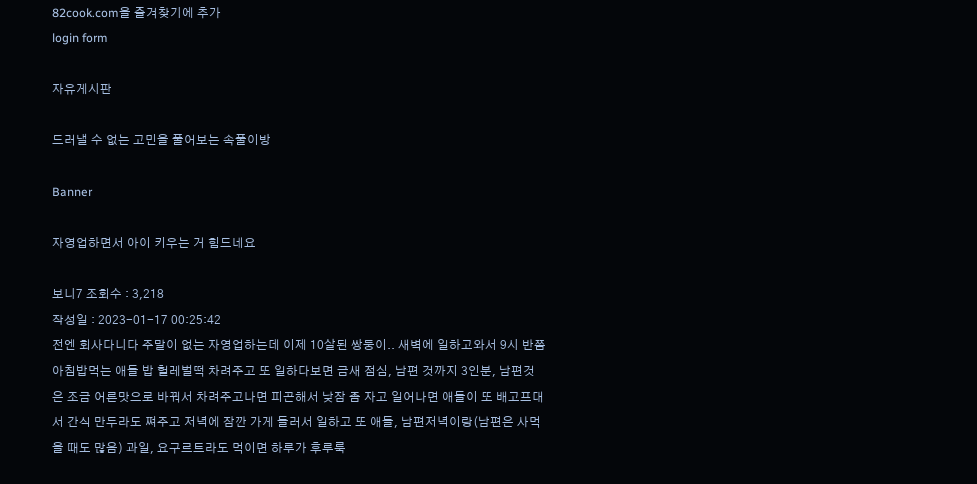82cook.com을 즐겨찾기에 추가
login form

자유게시판

드러낼 수 없는 고민을 풀어보는 속풀이방

Banner

자영업하면서 아이 키우는 거 힘드네요

보니7 조회수 : 3,218
작성일 : 2023-01-17 00:25:42
전엔 회사다니다 주말이 없는 자영업하는데 이제 10살된 쌍둥이.. 새벽에 일하고와서 9시 반쯤 아침밥먹는 애들 밥 헐레벌떡 차려주고 또 일하다보면 금새 점심, 남편 것까지 3인분, 남편것은 조금 어른맛으로 바꿔서 차려주고나면 피곤해서 낮잠 좀 자고 일어나면 애들이 또 배고프대서 간식 만두라도 쪄주고 저녁에 잠깐 가게 들러서 일하고 또 애들, 남편저녁이랑(남편은 사먹을 때도 많음) 과일, 요구르트라도 먹이면 하루가 후루룩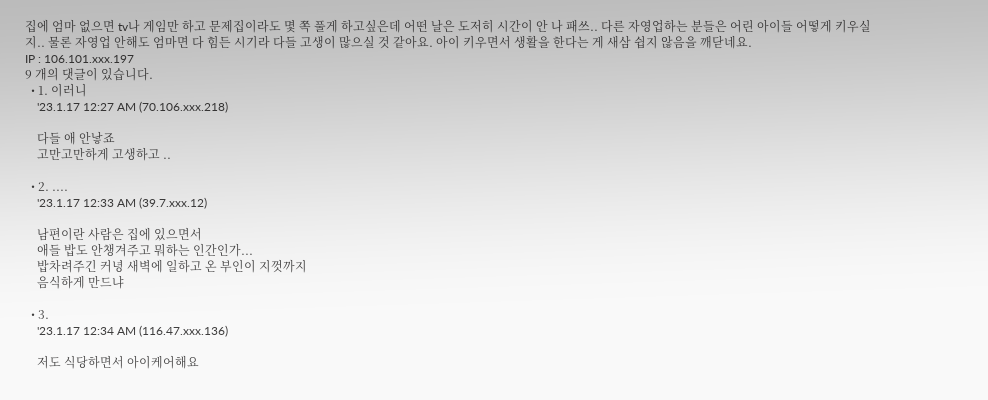집에 엄마 없으면 tv나 게임만 하고 문제집이라도 몇 쪽 풀게 하고싶은데 어떤 날은 도저히 시간이 안 나 패쓰.. 다른 자영업하는 분들은 어린 아이들 어떻게 키우실지.. 물론 자영업 안해도 엄마면 다 힘든 시기라 다들 고생이 많으실 것 같아요. 아이 키우면서 생활을 한다는 게 새삼 쉽지 않음을 깨닫네요.
IP : 106.101.xxx.197
9 개의 댓글이 있습니다.
  • 1. 이러니
    '23.1.17 12:27 AM (70.106.xxx.218)

    다들 애 안낳죠
    고만고만하게 고생하고 ..

  • 2. ....
    '23.1.17 12:33 AM (39.7.xxx.12)

    남편이란 사람은 집에 있으면서
    애들 밥도 안챙겨주고 뭐하는 인간인가...
    밥차려주긴 커녕 새벽에 일하고 온 부인이 지껏까지
    음식하게 만드냐

  • 3.
    '23.1.17 12:34 AM (116.47.xxx.136)

    저도 식당하면서 아이케어해요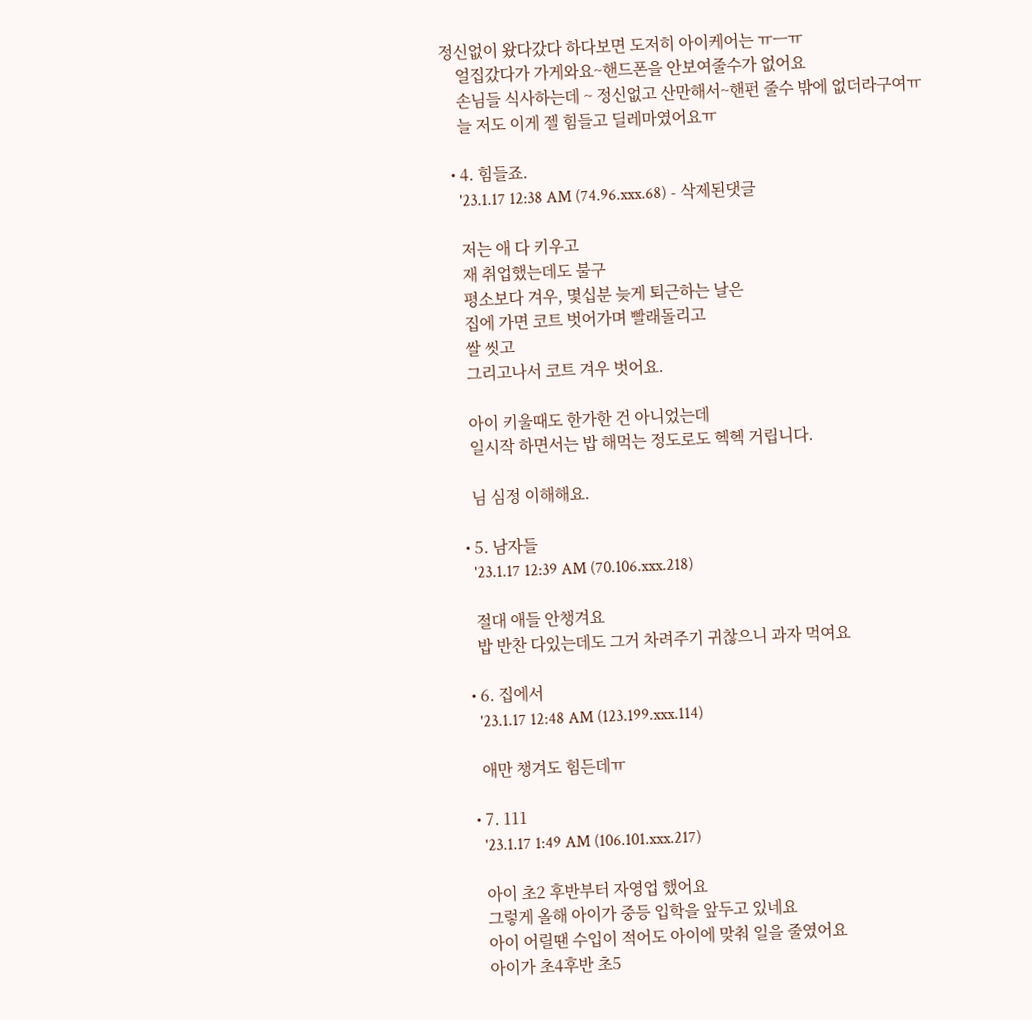정신없이 왔다갔다 하다보면 도저히 아이케어는 ㅠㅡㅠ
    얼집갔다가 가게와요~핸드폰을 안보여줄수가 없어요
    손님들 식사하는데 ~ 정신없고 산만해서~핸펀 줄수 밖에 없더라구여ㅠ
    늘 저도 이게 젤 힘들고 딜레마였어요ㅠ

  • 4. 힘들죠.
    '23.1.17 12:38 AM (74.96.xxx.68) - 삭제된댓글

    저는 애 다 키우고
    재 취업했는데도 불구
    평소보다 겨우, 몇십분 늦게 퇴근하는 날은
    집에 가면 코트 벗어가며 빨래돌리고
    쌀 씻고
    그리고나서 코트 겨우 벗어요.

    아이 키울때도 한가한 건 아니었는데
    일시작 하면서는 밥 해먹는 정도로도 헥헥 거립니다.

    님 심정 이해해요.

  • 5. 남자들
    '23.1.17 12:39 AM (70.106.xxx.218)

    절대 애들 안챙겨요
    밥 반찬 다있는데도 그거 차려주기 귀찮으니 과자 먹여요

  • 6. 집에서
    '23.1.17 12:48 AM (123.199.xxx.114)

    애만 챙겨도 힘든데ㅠ

  • 7. 111
    '23.1.17 1:49 AM (106.101.xxx.217)

    아이 초2 후반부터 자영업 했어요
    그렇게 올해 아이가 중등 입학을 앞두고 있네요
    아이 어릴땐 수입이 적어도 아이에 맞춰 일을 줄였어요
    아이가 초4후반 초5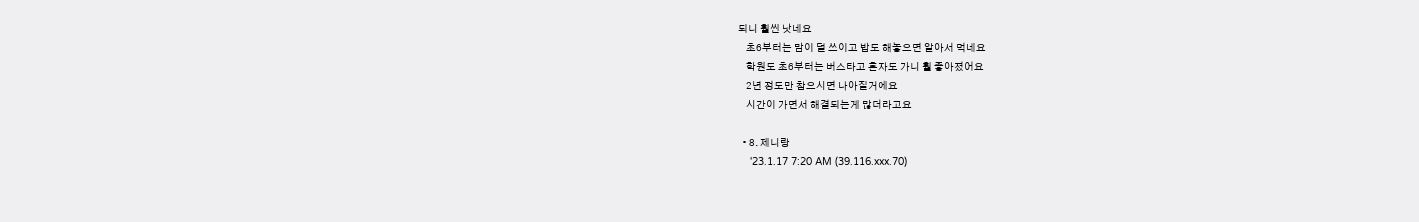되니 훨씬 낫네요
    초6부터는 맘이 덜 쓰이고 밥도 해놓으면 알아서 먹네요
    학원도 초6부터는 버스타고 혼자도 가니 훨 좋아졌어요
    2년 정도만 참으시면 나아질거에요
    시간이 가면서 해결되는게 많더라고요

  • 8. 제니랑
    '23.1.17 7:20 AM (39.116.xxx.70)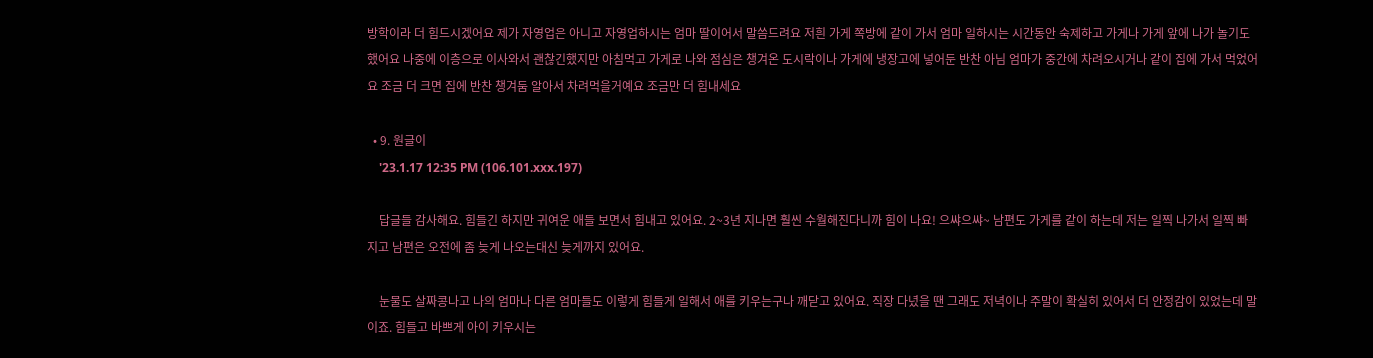방학이라 더 힘드시겠어요 제가 자영업은 아니고 자영업하시는 엄마 딸이어서 말씀드려요 저흰 가게 쪽방에 같이 가서 엄마 일하시는 시간동안 숙제하고 가게나 가게 앞에 나가 놀기도 했어요 나중에 이층으로 이사와서 괜찮긴했지만 아침먹고 가게로 나와 점심은 챙겨온 도시락이나 가게에 냉장고에 넣어둔 반찬 아님 엄마가 중간에 차려오시거나 같이 집에 가서 먹었어요 조금 더 크면 집에 반찬 챙겨둠 알아서 차려먹을거예요 조금만 더 힘내세요

  • 9. 원글이
    '23.1.17 12:35 PM (106.101.xxx.197)

    답글들 감사해요. 힘들긴 하지만 귀여운 애들 보면서 힘내고 있어요. 2~3년 지나면 훨씬 수월해진다니까 힘이 나요! 으쌰으쌰~ 남편도 가게를 같이 하는데 저는 일찍 나가서 일찍 빠지고 남편은 오전에 좀 늦게 나오는대신 늦게까지 있어요.

    눈물도 살짜콩나고 나의 엄마나 다른 엄마들도 이렇게 힘들게 일해서 애를 키우는구나 깨닫고 있어요. 직장 다녔을 땐 그래도 저녁이나 주말이 확실히 있어서 더 안정감이 있었는데 말이죠. 힘들고 바쁘게 아이 키우시는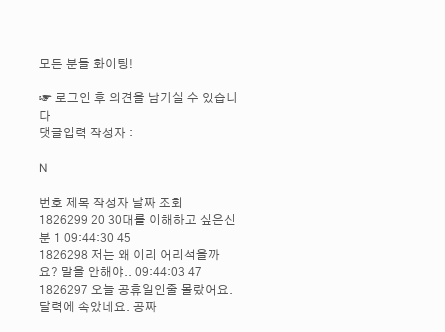모든 분들 화이팅!

☞ 로그인 후 의견을 남기실 수 있습니다
댓글입력 작성자 :

N

번호 제목 작성자 날짜 조회
1826299 20 30대를 이해하고 싶은신 분 1 09:44:30 45
1826298 저는 왜 이리 어리석을까요? 말을 안해야.. 09:44:03 47
1826297 오늘 공휴일인줄 몰랐어요. 달력에 속았네요. 공짜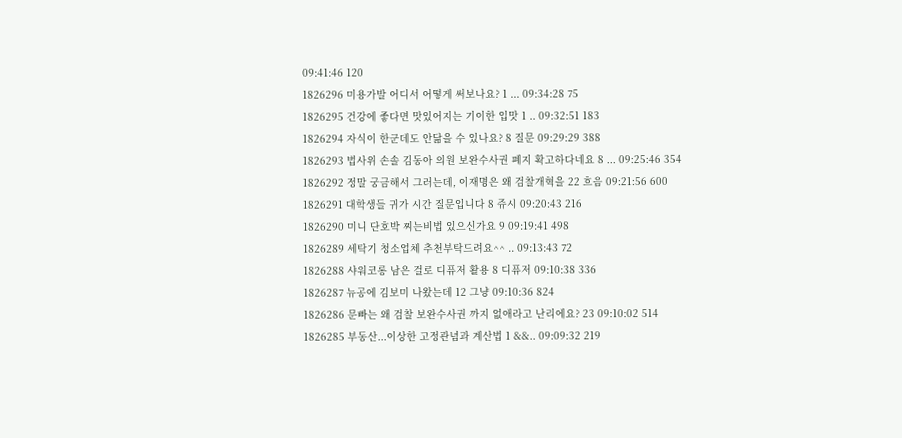09:41:46 120
1826296 미용가발 어디서 어떻게 써보나요? 1 ... 09:34:28 75
1826295 건강에 좋다면 맛있어지는 기이한 입맛 1 .. 09:32:51 183
1826294 자식이 한군데도 안닮을 수 있나요? 8 질문 09:29:29 388
1826293 법사위 손솔 김동아 의원 보완수사권 폐지 확고하다네요 8 ... 09:25:46 354
1826292 정말 궁금해서 그러는데, 이재명은 왜 검찰개혁을 22 흐음 09:21:56 600
1826291 대학생들 귀가 시간 질문입니다 8 쥬시 09:20:43 216
1826290 미니 단호박 찌는비법 있으신가요 9 09:19:41 498
1826289 세탁기 청소업체 추천부탁드려요^^ .. 09:13:43 72
1826288 샤워코롱 남은 걸로 디퓨저 활용 8 디퓨저 09:10:38 336
1826287 뉴공에 김보미 나왔는데 12 그냥 09:10:36 824
1826286 문빠는 왜 검찰 보완수사권 까지 없애라고 난리에요? 23 09:10:02 514
1826285 부동산...이상한 고정관념과 계산법 1 &&.. 09:09:32 219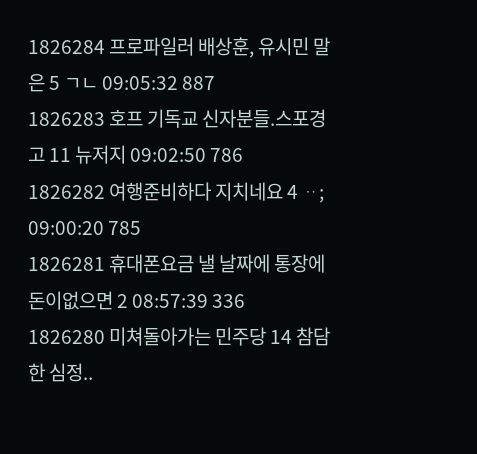1826284 프로파일러 배상훈, 유시민 말은 5 ㄱㄴ 09:05:32 887
1826283 호프 기독교 신자분들.스포경고 11 뉴저지 09:02:50 786
1826282 여행준비하다 지치네요 4 ᆢ; 09:00:20 785
1826281 휴대폰요금 낼 날짜에 통장에 돈이없으면 2 08:57:39 336
1826280 미쳐돌아가는 민주당 14 참담한 심정..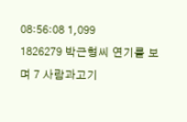08:56:08 1,099
1826279 박근형씨 연기를 보며 7 사람과고기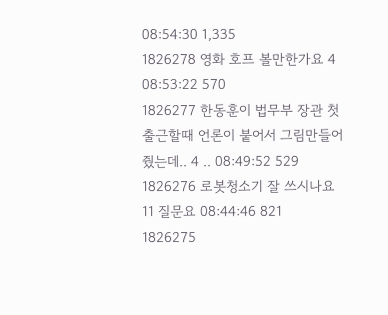08:54:30 1,335
1826278 영화 호프 볼만한가요 4 08:53:22 570
1826277 한동훈이 법무부 장관 첫 출근할때 언론이 붙어서 그림만들어줬는데.. 4 .. 08:49:52 529
1826276 로봇청소기 잘 쓰시나요 11 질문요 08:44:46 821
1826275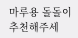마루용 돌돌이 추천해주세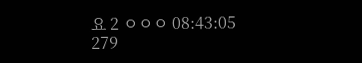요 2 ㅇㅇㅇ 08:43:05 279